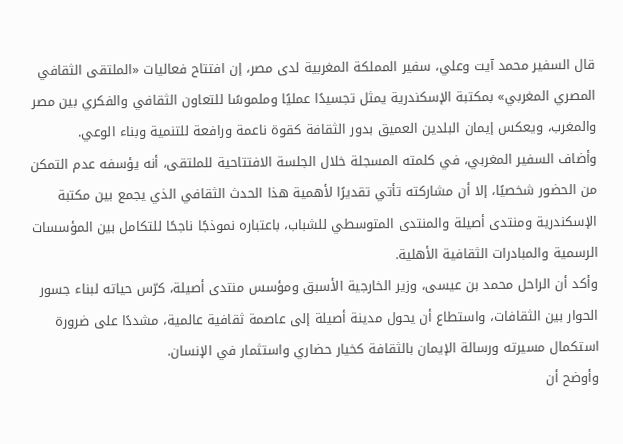قال السفير محمد آيت وعلي، سفير المملكة المغربية لدى مصر، إن افتتاح فعاليات «الملتقى الثقافي المصري المغربي» بمكتبة الإسكندرية يمثل تجسيدًا عمليًا وملموسًا للتعاون الثقافي والفكري بين مصر والمغرب، ويعكس إيمان البلدين العميق بدور الثقافة كقوة ناعمة ورافعة للتنمية وبناء الوعي.
وأضاف السفير المغربي، في كلمته المسجلة خلال الجلسة الافتتاحية للملتقى، أنه يؤسفه عدم التمكن من الحضور شخصيًا، إلا أن مشاركته تأتي تقديرًا لأهمية هذا الحدث الثقافي الذي يجمع بين مكتبة الإسكندرية ومنتدى أصيلة والمنتدى المتوسطي للشباب، باعتباره نموذجًا ناجحًا للتكامل بين المؤسسات الرسمية والمبادرات الثقافية الأهلية.
وأكد أن الراحل محمد بن عيسى، وزير الخارجية الأسبق ومؤسس منتدى أصيلة، كرّس حياته لبناء جسور الحوار بين الثقافات، واستطاع أن يحول مدينة أصيلة إلى عاصمة ثقافية عالمية، مشددًا على ضرورة استكمال مسيرته ورسالة الإيمان بالثقافة كخيار حضاري واستثمار في الإنسان.
وأوضح أن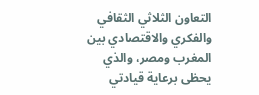التعاون الثلاثي الثقافي والفكري والاقتصادي بين المغرب ومصر، والذي يحظى برعاية قيادتي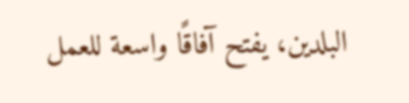البلدين، يفتح آفاقًا واسعة للعمل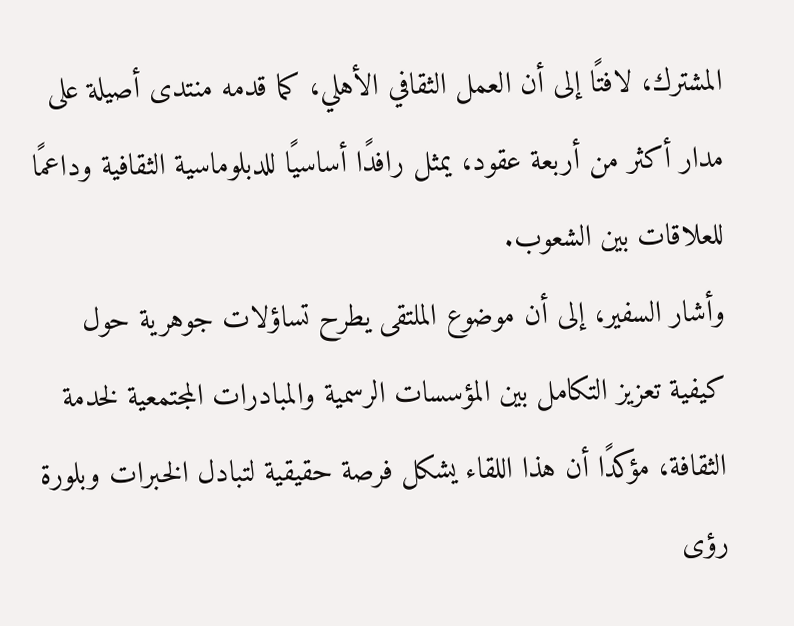المشترك، لافتًا إلى أن العمل الثقافي الأهلي، كما قدمه منتدى أصيلة على مدار أكثر من أربعة عقود، يمثل رافدًا أساسيًا للدبلوماسية الثقافية وداعمًا للعلاقات بين الشعوب.
وأشار السفير، إلى أن موضوع الملتقى يطرح تساؤلات جوهرية حول كيفية تعزيز التكامل بين المؤسسات الرسمية والمبادرات المجتمعية لخدمة الثقافة، مؤكدًا أن هذا اللقاء يشكل فرصة حقيقية لتبادل الخبرات وبلورة رؤى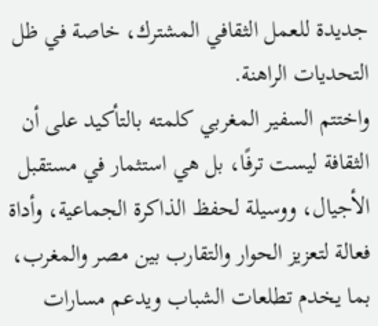جديدة للعمل الثقافي المشترك، خاصة في ظل التحديات الراهنة.
واختتم السفير المغربي كلمته بالتأكيد على أن الثقافة ليست ترفًا، بل هي استثمار في مستقبل الأجيال، ووسيلة لحفظ الذاكرة الجماعية، وأداة فعالة لتعزيز الحوار والتقارب بين مصر والمغرب، بما يخدم تطلعات الشباب ويدعم مسارات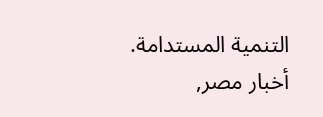التنمية المستدامة.
أخبار مصر,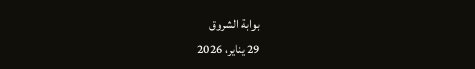بوابة الشروق
29 يناير، 2026